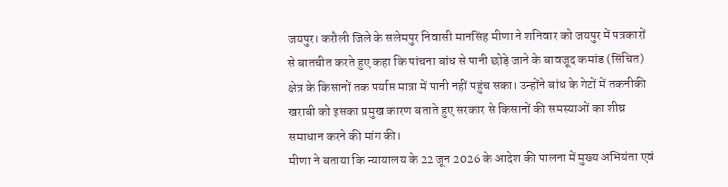जयपुर। करौली जिले के सलेमपुर निवासी मानसिंह मीणा ने शनिवार को जयपुर में पत्रकारों से बातचीत करते हुए कहा कि पांचना बांध से पानी छोड़े जाने के बावजूद कमांड (सिंचित) क्षेत्र के किसानों तक पर्याप्त मात्रा में पानी नहीं पहुंच सका। उन्होंने बांध के गेटों में तकनीकी खराबी को इसका प्रमुख कारण बताते हुए सरकार से किसानों की समस्याओं का शीघ्र समाधान करने की मांग की।
मीणा ने बताया कि न्यायालय के 22 जून 2026 के आदेश की पालना में मुख्य अभियंता एवं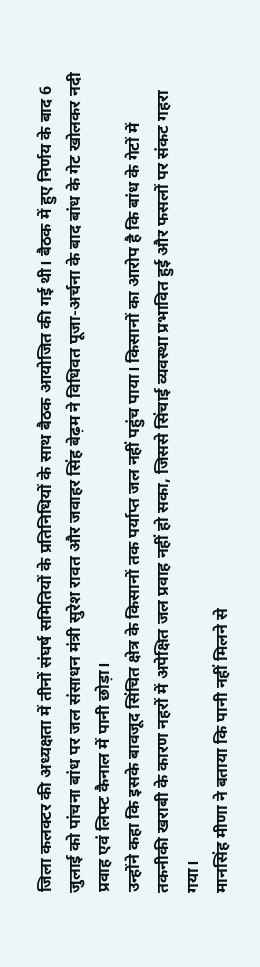जिला कलक्टर की अध्यक्षता में तीनों संघर्ष समितियों के प्रतिनिधियों के साथ बैठक आयोजित की गई थी। बैठक में हुए निर्णय के बाद 6 जुलाई को पांचना बांध पर जल संसाधन मंत्री सुरेश रावत और जवाहर सिंह बेढ़म ने विधिवत पूजा-अर्चना के बाद बांध के गेट खोलकर नदी प्रवाह एवं लिफ्ट कैनाल में पानी छोड़ा।
उन्होंने कहा कि इसके बावजूद सिंचित क्षेत्र के किसानों तक पर्याप्त जल नहीं पहुंच पाया। किसानों का आरोप है कि बांध के गेटों में तकनीकी खराबी के कारण नहरों में अपेक्षित जल प्रवाह नहीं हो सका, जिससे सिंचाई व्यवस्था प्रभावित हुई और फसलों पर संकट गहरा गया।
मानसिंह मीणा ने बताया कि पानी नहीं मिलने से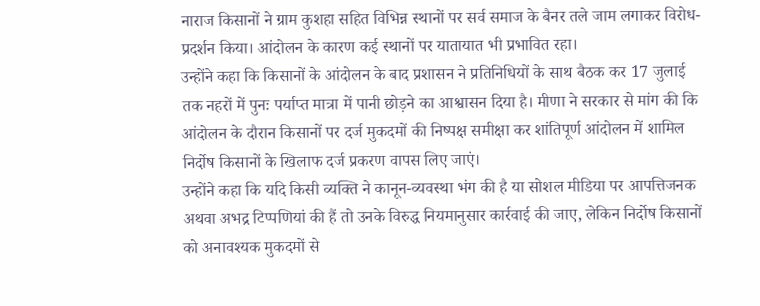नाराज किसानों ने ग्राम कुशहा सहित विभिन्न स्थानों पर सर्व समाज के बैनर तले जाम लगाकर विरोध-प्रदर्शन किया। आंदोलन के कारण कई स्थानों पर यातायात भी प्रभावित रहा।
उन्होंने कहा कि किसानों के आंदोलन के बाद प्रशासन ने प्रतिनिधियों के साथ बैठक कर 17 जुलाई तक नहरों में पुनः पर्याप्त मात्रा में पानी छोड़ने का आश्वासन दिया है। मीणा ने सरकार से मांग की कि आंदोलन के दौरान किसानों पर दर्ज मुकदमों की निष्पक्ष समीक्षा कर शांतिपूर्ण आंदोलन में शामिल निर्दोष किसानों के खिलाफ दर्ज प्रकरण वापस लिए जाएं।
उन्होंने कहा कि यदि किसी व्यक्ति ने कानून-व्यवस्था भंग की है या सोशल मीडिया पर आपत्तिजनक अथवा अभद्र टिप्पणियां की हैं तो उनके विरुद्ध नियमानुसार कार्रवाई की जाए, लेकिन निर्दोष किसानों को अनावश्यक मुकदमों से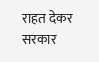राहत देकर सरकार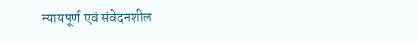न्यायपूर्ण एवं संवेदनशील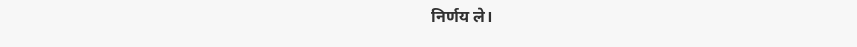निर्णय ले।